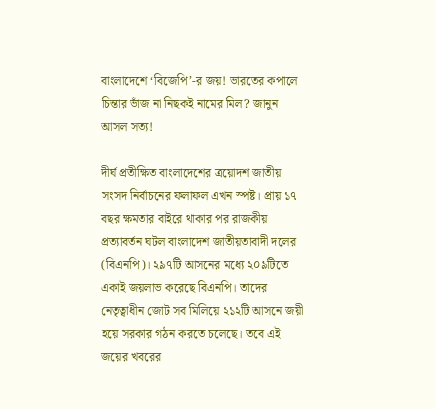বাংলাদেশে ‘বিজেপি’-র জয়! ভারতের কপালে চিন্তার ভাঁজ না নিছকই নামের মিল? জানুন আসল সত্য!

দীর্ঘ প্রতীক্ষিত বাংলাদেশের ত্রয়োদশ জাতীয় সংসদ নির্বাচনের ফলাফল এখন স্পষ্ট। প্রায় ১৭ বছর ক্ষমতার বাইরে থাকার পর রাজকীয় প্রত্যাবর্তন ঘটল বাংলাদেশ জাতীয়তাবাদী দলের (বিএনপি)। ২৯৭টি আসনের মধ্যে ২০৯টিতে একাই জয়লাভ করেছে বিএনপি। তাদের নেতৃত্বাধীন জোট সব মিলিয়ে ২১২টি আসনে জয়ী হয়ে সরকার গঠন করতে চলেছে। তবে এই জয়ের খবরের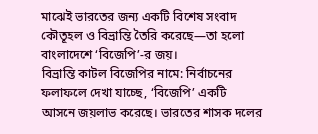মাঝেই ভারতের জন্য একটি বিশেষ সংবাদ কৌতূহল ও বিভ্রান্তি তৈরি করেছে—তা হলো বাংলাদেশে ‘বিজেপি’-র জয়।
বিভ্রান্তি কাটল বিজেপির নামে: নির্বাচনের ফলাফলে দেখা যাচ্ছে, ‘বিজেপি’ একটি আসনে জয়লাভ করেছে। ভারতের শাসক দলের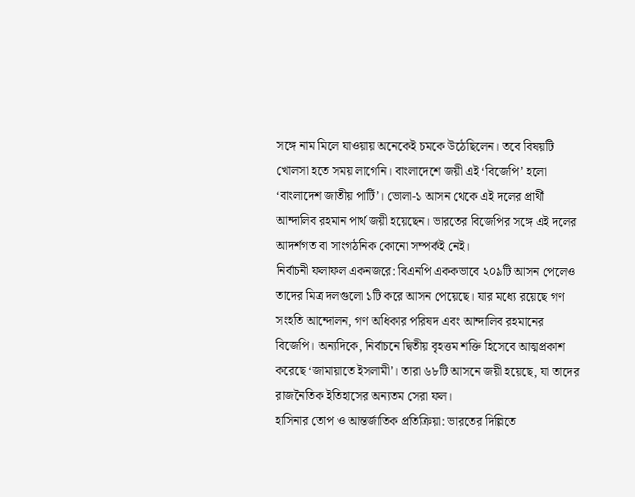সঙ্গে নাম মিলে যাওয়ায় অনেকেই চমকে উঠেছিলেন। তবে বিষয়টি খোলসা হতে সময় লাগেনি। বাংলাদেশে জয়ী এই ‘বিজেপি’ হলো ‘বাংলাদেশ জাতীয় পার্টি’। ভোলা-১ আসন থেকে এই দলের প্রার্থী আন্দালিব রহমান পার্থ জয়ী হয়েছেন। ভারতের বিজেপির সঙ্গে এই দলের আদর্শগত বা সাংগঠনিক কোনো সম্পর্কই নেই।
নির্বাচনী ফলাফল একনজরে: বিএনপি এককভাবে ২০৯টি আসন পেলেও তাদের মিত্র দলগুলো ১টি করে আসন পেয়েছে। যার মধ্যে রয়েছে গণ সংহতি আন্দোলন, গণ অধিকার পরিষদ এবং আন্দালিব রহমানের বিজেপি। অন্যদিকে, নির্বাচনে দ্বিতীয় বৃহত্তম শক্তি হিসেবে আত্মপ্রকাশ করেছে ‘জামায়াতে ইসলামী’। তারা ৬৮টি আসনে জয়ী হয়েছে, যা তাদের রাজনৈতিক ইতিহাসের অন্যতম সেরা ফল।
হাসিনার তোপ ও আন্তর্জাতিক প্রতিক্রিয়া: ভারতের দিল্লিতে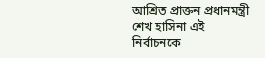আশ্রিত প্রাক্তন প্রধানমন্ত্রী শেখ হাসিনা এই নির্বাচনকে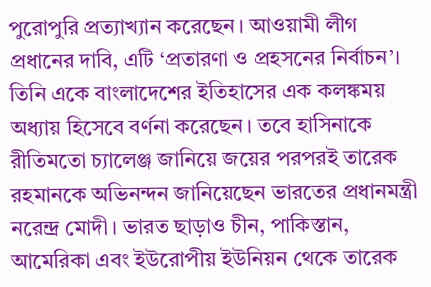পুরোপুরি প্রত্যাখ্যান করেছেন। আওয়ামী লীগ প্রধানের দাবি, এটি ‘প্রতারণা ও প্রহসনের নির্বাচন’। তিনি একে বাংলাদেশের ইতিহাসের এক কলঙ্কময় অধ্যায় হিসেবে বর্ণনা করেছেন। তবে হাসিনাকে রীতিমতো চ্যালেঞ্জ জানিয়ে জয়ের পরপরই তারেক রহমানকে অভিনন্দন জানিয়েছেন ভারতের প্রধানমন্ত্রী নরেন্দ্র মোদী। ভারত ছাড়াও চীন, পাকিস্তান, আমেরিকা এবং ইউরোপীয় ইউনিয়ন থেকে তারেক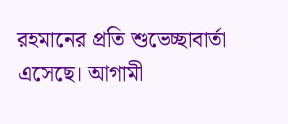রহমানের প্রতি শুভেচ্ছাবার্তা এসেছে। আগামী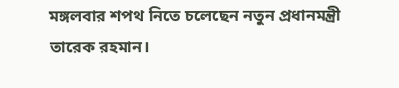মঙ্গলবার শপথ নিতে চলেছেন নতুন প্রধানমন্ত্রী তারেক রহমান।